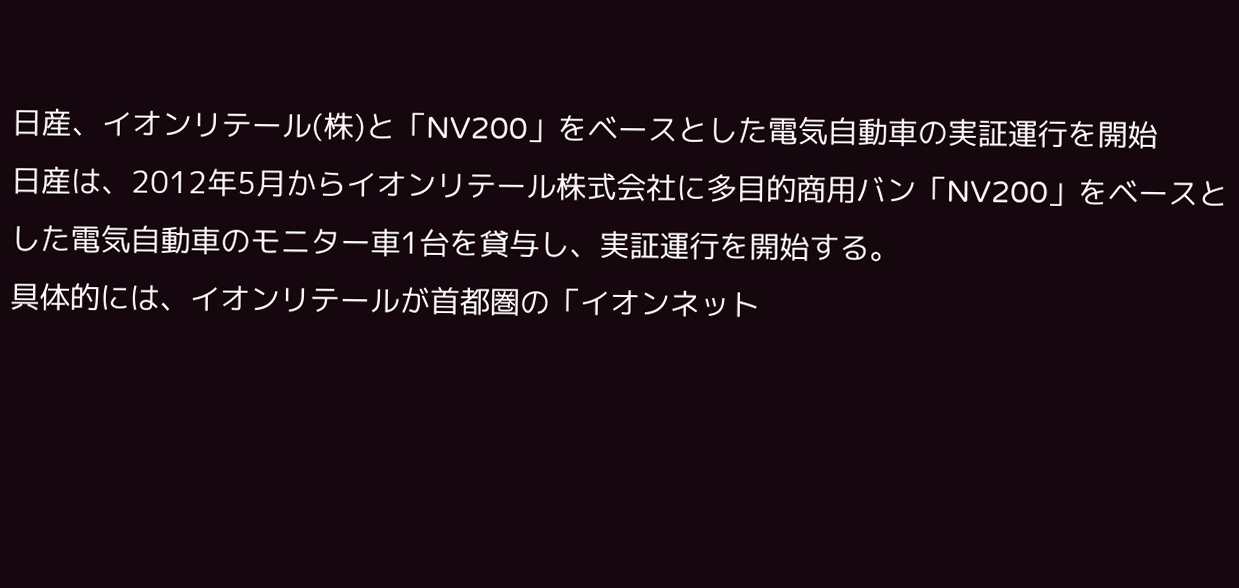日産、イオンリテール(株)と「NV200」をベースとした電気自動車の実証運行を開始
日産は、2012年5月からイオンリテール株式会社に多目的商用バン「NV200」をベースとした電気自動車のモニター車1台を貸与し、実証運行を開始する。
具体的には、イオンリテールが首都圏の「イオンネット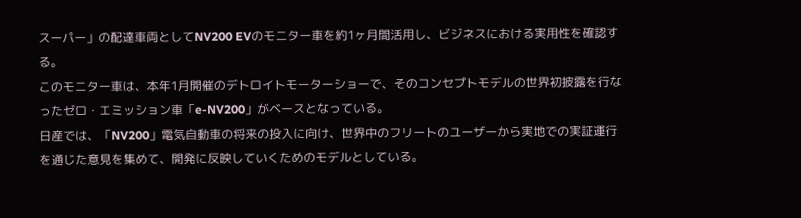スーパー」の配達車両としてNV200 EVのモニター車を約1ヶ月間活用し、ビジネスにおける実用性を確認する。
このモニター車は、本年1月開催のデトロイトモーターショーで、そのコンセプトモデルの世界初披露を行なったゼロ・エミッション車「e-NV200」がベースとなっている。
日産では、「NV200」電気自動車の将来の投入に向け、世界中のフリートのユーザーから実地での実証運行を通じた意見を集めて、開発に反映していくためのモデルとしている。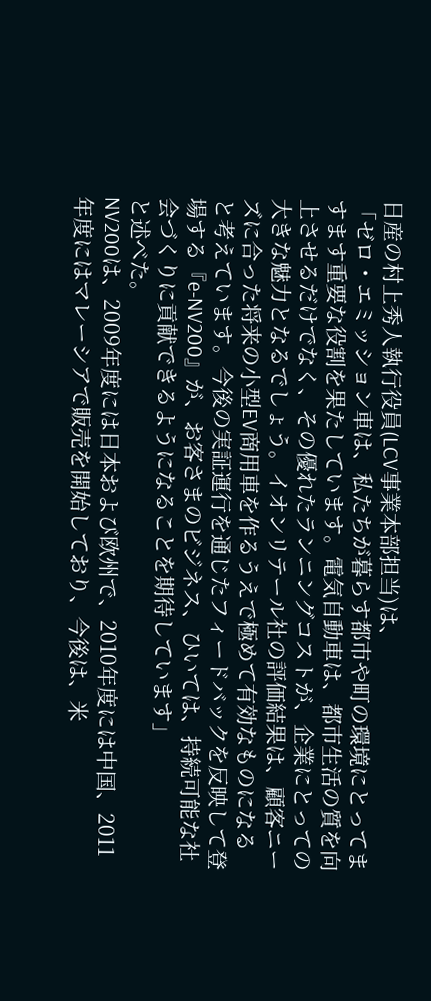日産の村上秀人執行役員(LCV事業本部担当)は、
「ゼロ・エミッション車は、私たちが暮らす都市や町の環境にとってますます重要な役割を果たしています。電気自動車は、都市生活の質を向上させるだけでなく、その優れたランニングコストが、企業にとっての大きな魅力となるでしょう。イオンリテール社の評価結果は、顧客ニーズに合った将来の小型EV商用車を作るうえで極めて有効なものになると考えています。今後の実証運行を通じたフィードバックを反映して登場する『e-NV200』が、お客さまのビジネス、ひいては、持続可能な社会づくりに貢献できるようになることを期待しています」
と述べた。
NV200は、2009年度には日本および欧州で、2010年度には中国、2011年度にはマレーシアで販売を開始しており、今後は、米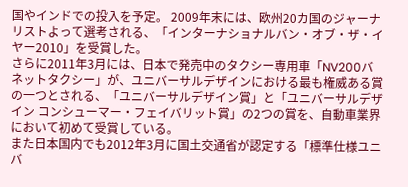国やインドでの投入を予定。 2009年末には、欧州20カ国のジャーナリストよって選考される、「インターナショナルバン・オブ・ザ・イヤー2010」を受賞した。
さらに2011年3月には、日本で発売中のタクシー専用車「NV200バネットタクシー」が、ユニバーサルデザインにおける最も権威ある賞の一つとされる、「ユニバーサルデザイン賞」と「ユニバーサルデザイン コンシューマー・フェイバリット賞」の2つの賞を、自動車業界において初めて受賞している。
また日本国内でも2012年3月に国土交通省が認定する「標準仕様ユニバ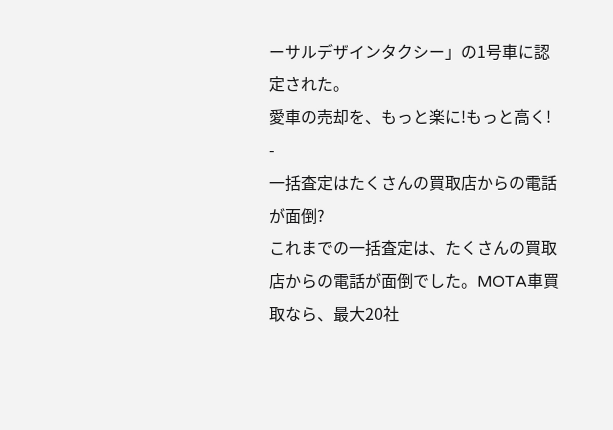ーサルデザインタクシー」の1号車に認定された。
愛車の売却を、もっと楽に!もっと高く!
-
一括査定はたくさんの買取店からの電話が面倒?
これまでの一括査定は、たくさんの買取店からの電話が面倒でした。MOTA車買取なら、最大20社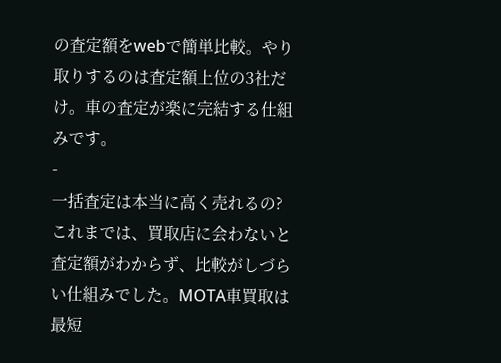の査定額をwebで簡単比較。やり取りするのは査定額上位の3社だけ。車の査定が楽に完結する仕組みです。
-
一括査定は本当に高く売れるの?
これまでは、買取店に会わないと査定額がわからず、比較がしづらい仕組みでした。MOTA車買取は最短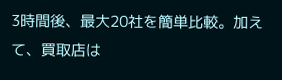3時間後、最大20社を簡単比較。加えて、買取店は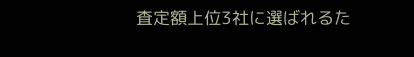査定額上位3社に選ばれるた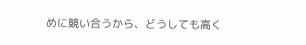めに競い合うから、どうしても高く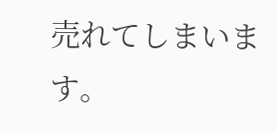売れてしまいます。